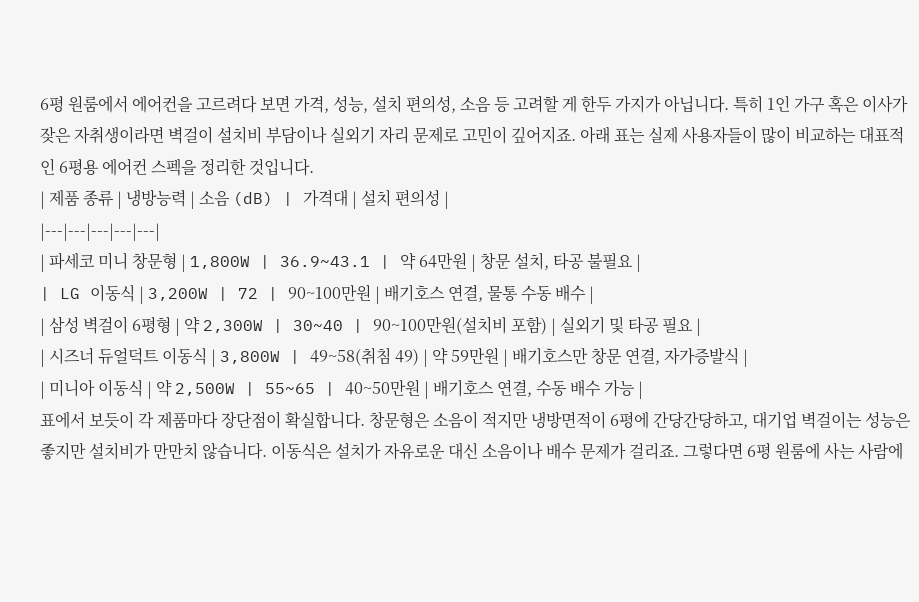6평 원룸에서 에어컨을 고르려다 보면 가격, 성능, 설치 편의성, 소음 등 고려할 게 한두 가지가 아닙니다. 특히 1인 가구 혹은 이사가 잦은 자취생이라면 벽걸이 설치비 부담이나 실외기 자리 문제로 고민이 깊어지죠. 아래 표는 실제 사용자들이 많이 비교하는 대표적인 6평용 에어컨 스펙을 정리한 것입니다.
| 제품 종류 | 냉방능력 | 소음 (dB) | 가격대 | 설치 편의성 |
|---|---|---|---|---|
| 파세코 미니 창문형 | 1,800W | 36.9~43.1 | 약 64만원 | 창문 설치, 타공 불필요 |
| LG 이동식 | 3,200W | 72 | 90~100만원 | 배기호스 연결, 물통 수동 배수 |
| 삼성 벽걸이 6평형 | 약 2,300W | 30~40 | 90~100만원(설치비 포함) | 실외기 및 타공 필요 |
| 시즈너 듀얼덕트 이동식 | 3,800W | 49~58(취침 49) | 약 59만원 | 배기호스만 창문 연결, 자가증발식 |
| 미니아 이동식 | 약 2,500W | 55~65 | 40~50만원 | 배기호스 연결, 수동 배수 가능 |
표에서 보듯이 각 제품마다 장단점이 확실합니다. 창문형은 소음이 적지만 냉방면적이 6평에 간당간당하고, 대기업 벽걸이는 성능은 좋지만 설치비가 만만치 않습니다. 이동식은 설치가 자유로운 대신 소음이나 배수 문제가 걸리죠. 그렇다면 6평 원룸에 사는 사람에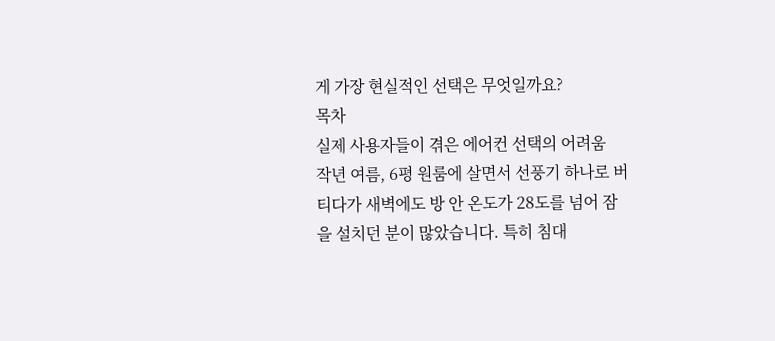게 가장 현실적인 선택은 무엇일까요?
목차
실제 사용자들이 겪은 에어컨 선택의 어려움
작년 여름, 6평 원룸에 살면서 선풍기 하나로 버티다가 새벽에도 방 안 온도가 28도를 넘어 잠을 설치던 분이 많았습니다. 특히 침대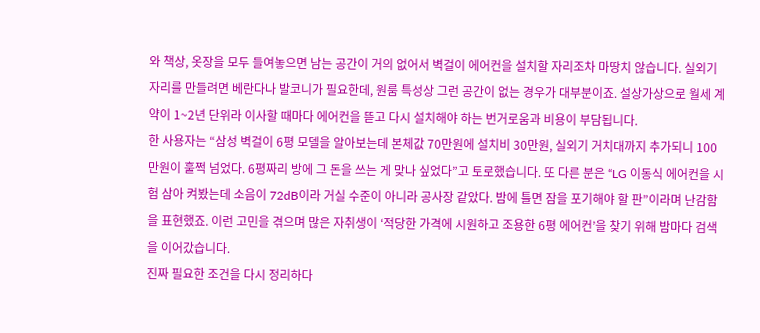와 책상, 옷장을 모두 들여놓으면 남는 공간이 거의 없어서 벽걸이 에어컨을 설치할 자리조차 마땅치 않습니다. 실외기 자리를 만들려면 베란다나 발코니가 필요한데, 원룸 특성상 그런 공간이 없는 경우가 대부분이죠. 설상가상으로 월세 계약이 1~2년 단위라 이사할 때마다 에어컨을 뜯고 다시 설치해야 하는 번거로움과 비용이 부담됩니다.
한 사용자는 “삼성 벽걸이 6평 모델을 알아보는데 본체값 70만원에 설치비 30만원, 실외기 거치대까지 추가되니 100만원이 훌쩍 넘었다. 6평짜리 방에 그 돈을 쓰는 게 맞나 싶었다”고 토로했습니다. 또 다른 분은 “LG 이동식 에어컨을 시험 삼아 켜봤는데 소음이 72dB이라 거실 수준이 아니라 공사장 같았다. 밤에 틀면 잠을 포기해야 할 판”이라며 난감함을 표현했죠. 이런 고민을 겪으며 많은 자취생이 ‘적당한 가격에 시원하고 조용한 6평 에어컨’을 찾기 위해 밤마다 검색을 이어갔습니다.
진짜 필요한 조건을 다시 정리하다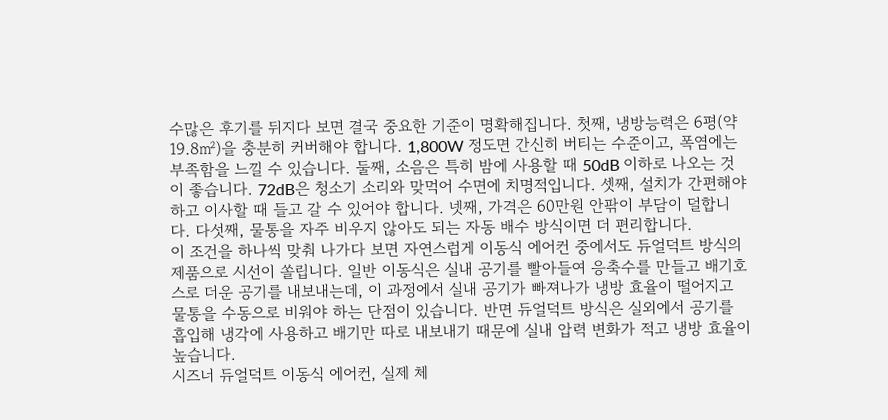수많은 후기를 뒤지다 보면 결국 중요한 기준이 명확해집니다. 첫째, 냉방능력은 6평(약 19.8㎡)을 충분히 커버해야 합니다. 1,800W 정도면 간신히 버티는 수준이고, 폭염에는 부족함을 느낄 수 있습니다. 둘째, 소음은 특히 밤에 사용할 때 50dB 이하로 나오는 것이 좋습니다. 72dB은 청소기 소리와 맞먹어 수면에 치명적입니다. 셋째, 설치가 간편해야 하고 이사할 때 들고 갈 수 있어야 합니다. 넷째, 가격은 60만원 안팎이 부담이 덜합니다. 다섯째, 물통을 자주 비우지 않아도 되는 자동 배수 방식이면 더 편리합니다.
이 조건을 하나씩 맞춰 나가다 보면 자연스럽게 이동식 에어컨 중에서도 듀얼덕트 방식의 제품으로 시선이 쏠립니다. 일반 이동식은 실내 공기를 빨아들여 응축수를 만들고 배기호스로 더운 공기를 내보내는데, 이 과정에서 실내 공기가 빠져나가 냉방 효율이 떨어지고 물통을 수동으로 비워야 하는 단점이 있습니다. 반면 듀얼덕트 방식은 실외에서 공기를 흡입해 냉각에 사용하고 배기만 따로 내보내기 때문에 실내 압력 변화가 적고 냉방 효율이 높습니다.
시즈너 듀얼덕트 이동식 에어컨, 실제 체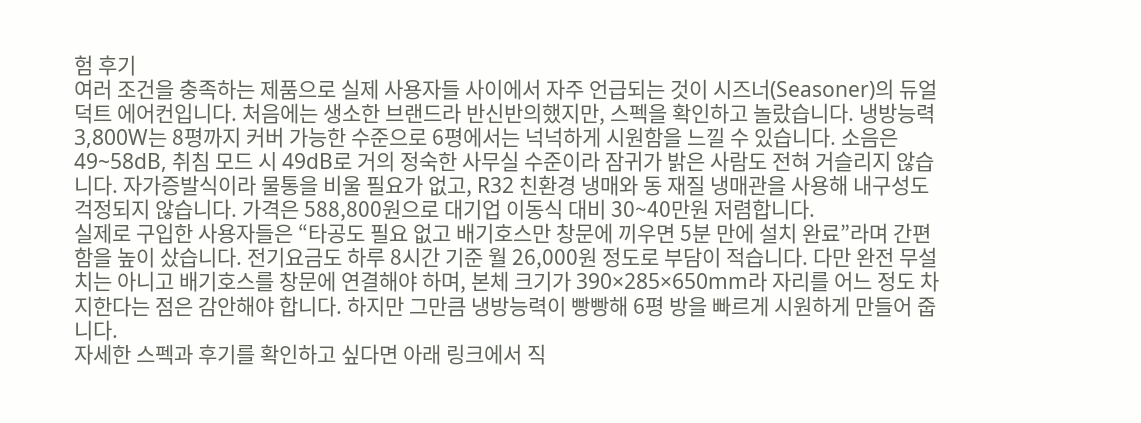험 후기
여러 조건을 충족하는 제품으로 실제 사용자들 사이에서 자주 언급되는 것이 시즈너(Seasoner)의 듀얼덕트 에어컨입니다. 처음에는 생소한 브랜드라 반신반의했지만, 스펙을 확인하고 놀랐습니다. 냉방능력 3,800W는 8평까지 커버 가능한 수준으로 6평에서는 넉넉하게 시원함을 느낄 수 있습니다. 소음은 49~58dB, 취침 모드 시 49dB로 거의 정숙한 사무실 수준이라 잠귀가 밝은 사람도 전혀 거슬리지 않습니다. 자가증발식이라 물통을 비울 필요가 없고, R32 친환경 냉매와 동 재질 냉매관을 사용해 내구성도 걱정되지 않습니다. 가격은 588,800원으로 대기업 이동식 대비 30~40만원 저렴합니다.
실제로 구입한 사용자들은 “타공도 필요 없고 배기호스만 창문에 끼우면 5분 만에 설치 완료”라며 간편함을 높이 샀습니다. 전기요금도 하루 8시간 기준 월 26,000원 정도로 부담이 적습니다. 다만 완전 무설치는 아니고 배기호스를 창문에 연결해야 하며, 본체 크기가 390×285×650mm라 자리를 어느 정도 차지한다는 점은 감안해야 합니다. 하지만 그만큼 냉방능력이 빵빵해 6평 방을 빠르게 시원하게 만들어 줍니다.
자세한 스펙과 후기를 확인하고 싶다면 아래 링크에서 직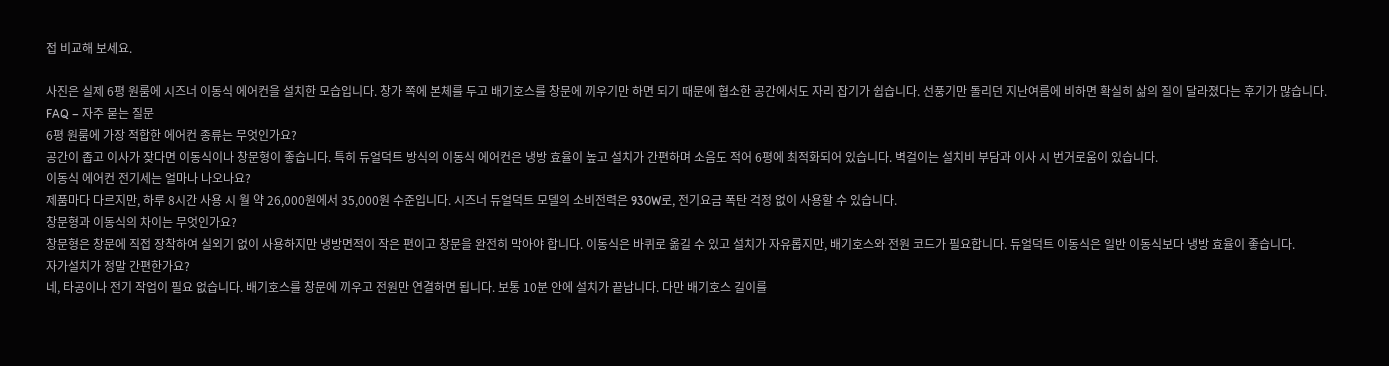접 비교해 보세요.

사진은 실제 6평 원룸에 시즈너 이동식 에어컨을 설치한 모습입니다. 창가 쪽에 본체를 두고 배기호스를 창문에 끼우기만 하면 되기 때문에 협소한 공간에서도 자리 잡기가 쉽습니다. 선풍기만 돌리던 지난여름에 비하면 확실히 삶의 질이 달라졌다는 후기가 많습니다.
FAQ – 자주 묻는 질문
6평 원룸에 가장 적합한 에어컨 종류는 무엇인가요?
공간이 좁고 이사가 잦다면 이동식이나 창문형이 좋습니다. 특히 듀얼덕트 방식의 이동식 에어컨은 냉방 효율이 높고 설치가 간편하며 소음도 적어 6평에 최적화되어 있습니다. 벽걸이는 설치비 부담과 이사 시 번거로움이 있습니다.
이동식 에어컨 전기세는 얼마나 나오나요?
제품마다 다르지만, 하루 8시간 사용 시 월 약 26,000원에서 35,000원 수준입니다. 시즈너 듀얼덕트 모델의 소비전력은 930W로, 전기요금 폭탄 걱정 없이 사용할 수 있습니다.
창문형과 이동식의 차이는 무엇인가요?
창문형은 창문에 직접 장착하여 실외기 없이 사용하지만 냉방면적이 작은 편이고 창문을 완전히 막아야 합니다. 이동식은 바퀴로 옮길 수 있고 설치가 자유롭지만, 배기호스와 전원 코드가 필요합니다. 듀얼덕트 이동식은 일반 이동식보다 냉방 효율이 좋습니다.
자가설치가 정말 간편한가요?
네, 타공이나 전기 작업이 필요 없습니다. 배기호스를 창문에 끼우고 전원만 연결하면 됩니다. 보통 10분 안에 설치가 끝납니다. 다만 배기호스 길이를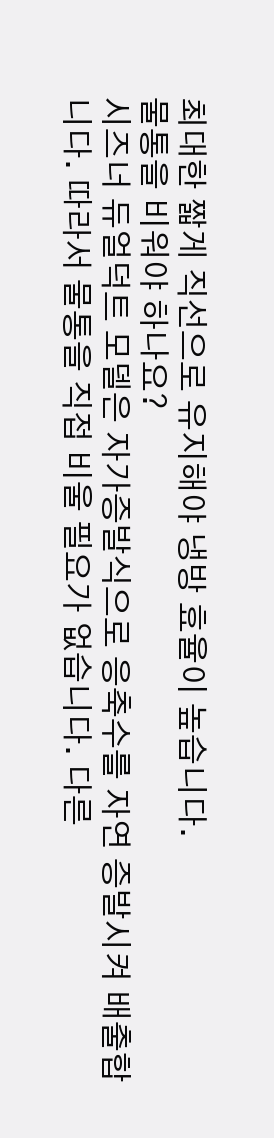최대한 짧게 직선으로 유지해야 냉방 효율이 높습니다.
물통을 비워야 하나요?
시즈너 듀얼덕트 모델은 자가증발식으로 응축수를 자연 증발시켜 배출합니다. 따라서 물통을 직접 비울 필요가 없습니다. 다른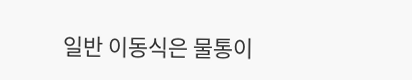일반 이동식은 물통이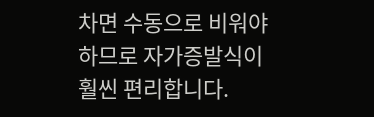차면 수동으로 비워야 하므로 자가증발식이 훨씬 편리합니다.